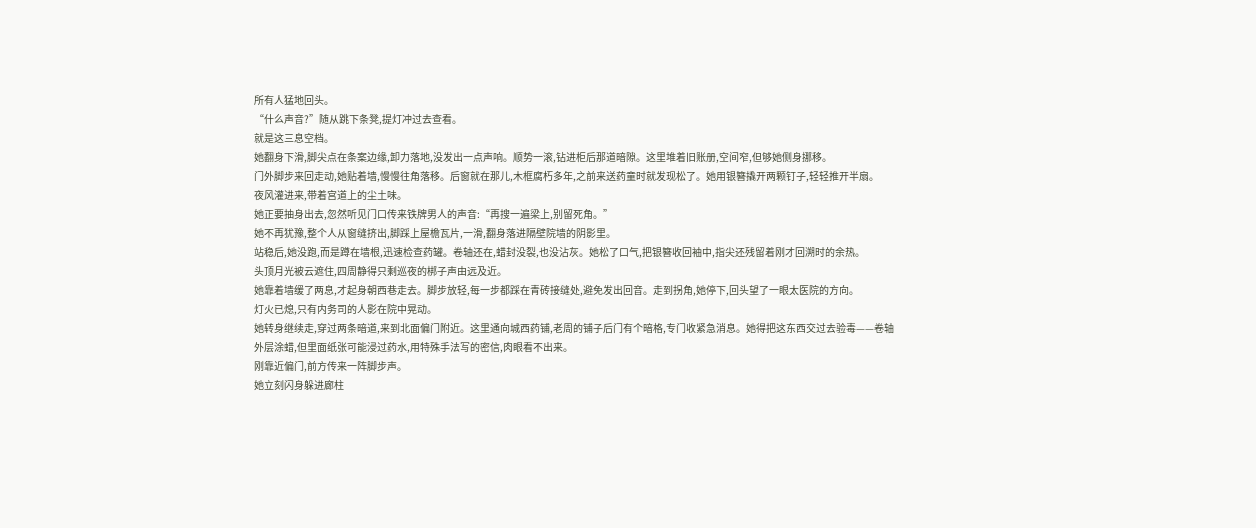所有人猛地回头。
“什么声音?”随从跳下条凳,提灯冲过去查看。
就是这三息空档。
她翻身下滑,脚尖点在条案边缘,卸力落地,没发出一点声响。顺势一滚,钻进柜后那道暗隙。这里堆着旧账册,空间窄,但够她侧身挪移。
门外脚步来回走动,她贴着墙,慢慢往角落移。后窗就在那儿,木框腐朽多年,之前来送药童时就发现松了。她用银簪撬开两颗钉子,轻轻推开半扇。
夜风灌进来,带着宫道上的尘土味。
她正要抽身出去,忽然听见门口传来铁牌男人的声音:“再搜一遍梁上,别留死角。”
她不再犹豫,整个人从窗缝挤出,脚踩上屋檐瓦片,一滑,翻身落进隔壁院墙的阴影里。
站稳后,她没跑,而是蹲在墙根,迅速检查药罐。卷轴还在,蜡封没裂,也没沾灰。她松了口气,把银簪收回袖中,指尖还残留着刚才回溯时的余热。
头顶月光被云遮住,四周静得只剩巡夜的梆子声由远及近。
她靠着墙缓了两息,才起身朝西巷走去。脚步放轻,每一步都踩在青砖接缝处,避免发出回音。走到拐角,她停下,回头望了一眼太医院的方向。
灯火已熄,只有内务司的人影在院中晃动。
她转身继续走,穿过两条暗道,来到北面偏门附近。这里通向城西药铺,老周的铺子后门有个暗格,专门收紧急消息。她得把这东西交过去验毒——卷轴外层涂蜡,但里面纸张可能浸过药水,用特殊手法写的密信,肉眼看不出来。
刚靠近偏门,前方传来一阵脚步声。
她立刻闪身躲进廊柱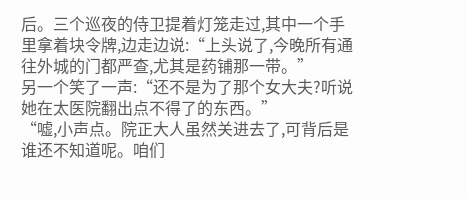后。三个巡夜的侍卫提着灯笼走过,其中一个手里拿着块令牌,边走边说:“上头说了,今晚所有通往外城的门都严查,尤其是药铺那一带。”
另一个笑了一声:“还不是为了那个女大夫?听说她在太医院翻出点不得了的东西。”
“嘘,小声点。院正大人虽然关进去了,可背后是谁还不知道呢。咱们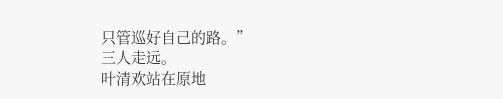只管巡好自己的路。”
三人走远。
叶清欢站在原地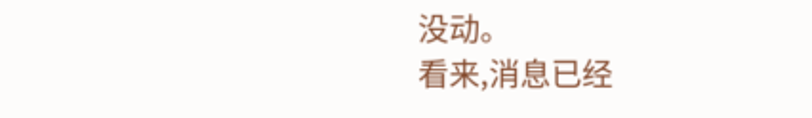没动。
看来,消息已经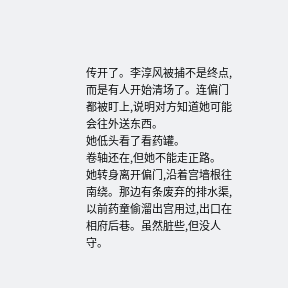传开了。李淳风被捕不是终点,而是有人开始清场了。连偏门都被盯上,说明对方知道她可能会往外送东西。
她低头看了看药罐。
卷轴还在,但她不能走正路。
她转身离开偏门,沿着宫墙根往南绕。那边有条废弃的排水渠,以前药童偷溜出宫用过,出口在相府后巷。虽然脏些,但没人守。